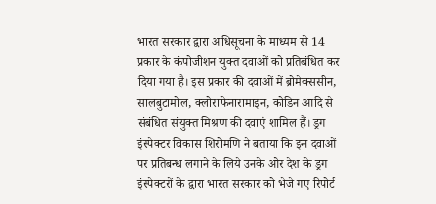भारत सरकार द्वारा अधिसूचना के माध्यम से 14 प्रकार के कंपोजीशन युक्त दवाओं को प्रतिबंधित कर दिया गया है। इस प्रकार की दवाओं में ब्रोमेक्ससीन, सालबुटामोल, क्लोराफेनारामाइन, कोडिन आदि से संबंधित संयुक्त मिश्रण की दवाएं शामिल हैं। ड्रग इंस्पेक्टर विकास शिरोमणि ने बताया कि इन दवाओं पर प्रतिबन्ध लगाने के लिये उनके ओर देश के ड्रग इंस्पेक्टरों के द्वारा भारत सरकार को भेजे गए रिपोर्ट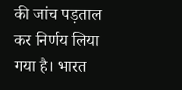की जांच पड़ताल कर निर्णय लिया गया है। भारत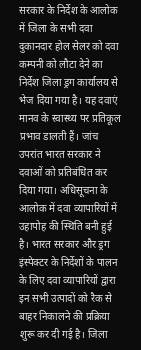सरकार के निर्देश के आलोक में जिला के सभी दवा दुकानदार होल सेलर को दवा कम्पनी को लौटा देने का निर्देश जिला ड्रग कार्यालय से भेज दिया गया है। यह दवाएं मानव के स्वास्थ्य पर प्रतिकूल प्रभाव डालती हैं। जांच उपरांत भारत सरकार ने दवाओं को प्रतिबंधित कर दिया गया। अधिसूचना के आलोक में दवा व्यापारियों में उहापोह की स्थिति बनी हुई है। भारत सरकार और ड्रग इंस्पेक्टर के निर्देशों के पालन के लिए दवा व्यापारियों द्वारा इन सभी उत्पादों को रैक से बाहर निकालने की प्रक्रिया शुरू कर दी गई है। जिला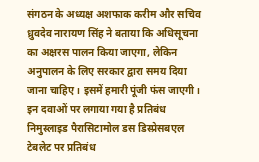संगठन के अध्यक्ष अशफाक करीम और सचिव ध्रुवदेव नारायण सिंह ने बताया कि अधिसूचना का अक्षरस पालन किया जाएगा, लेकिन अनुपालन के लिए सरकार द्वारा समय दिया जाना चाहिए। इसमें हमारी पूंजी फंस जाएगी। इन दवाओं पर लगाया गया है प्रतिबंध निमुस्लाइड पैरासिटामोल डस डिस्प्रेसबएल टेबलेट पर प्रतिबंध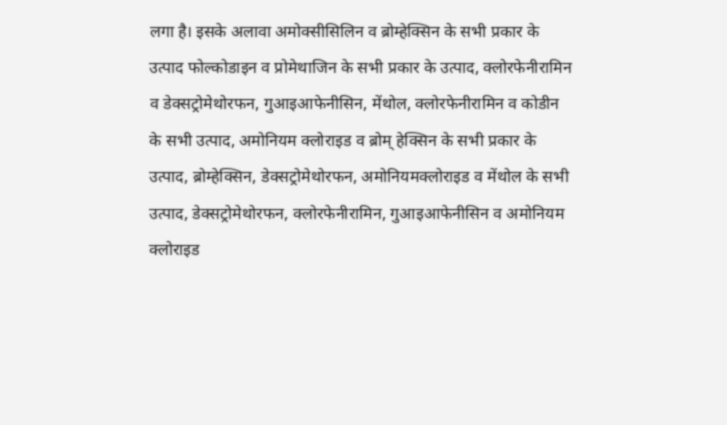लगा है। इसके अलावा अमोक्सीसिलिन व ब्रोम्हेक्सिन के सभी प्रकार के उत्पाद फोल्कोडाइन व प्रोमेथाजिन के सभी प्रकार के उत्पाद, क्लोरफेनीरामिन व डेक्सट्रोमेथोरफन, गुआइआफेनीसिन, मेंथोल, क्लोरफेनीरामिन व कोडीन के सभी उत्पाद, अमोनियम क्लोराइड व ब्रोम् हेक्सिन के सभी प्रकार के उत्पाद, ब्रोम्हेक्सिन, डेक्सट्रोमेथोरफन, अमोनियमक्लोराइड व मेंथोल के सभी उत्पाद, डेक्सट्रोमेथोरफन, क्लोरफेनीरामिन, गुआइआफेनीसिन व अमोनियम क्लोराइड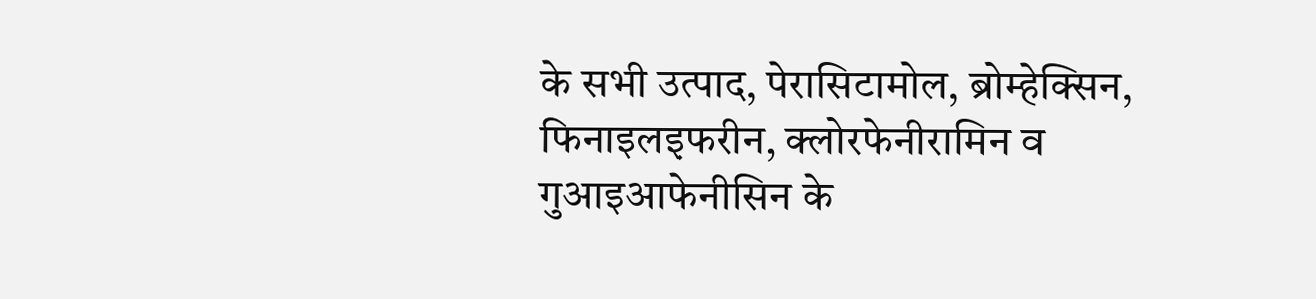के सभी उत्पाद, पेरासिटामोल, ब्रोम्हेक्सिन, फिनाइलइ़फरीन, क्लोरफेनीरामिन व गुआइआफेनीसिन के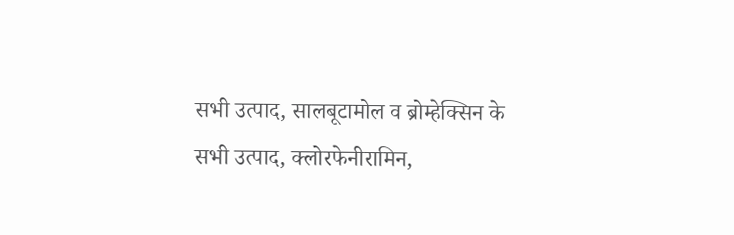सभी उत्पाद, सालबूटामोल व ब्रोम्हेक्सिन के सभी उत्पाद, क्लोरफेनीरामिन,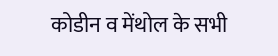कोडीन व मेंथोल के सभी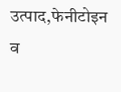उत्पाद,फेनीटोइन व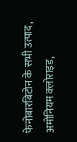फेनोबारबिटोन के सभी उत्पाद, अमोनियम क्लोराइड,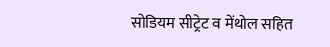सोडियम सीट्रेट व मेंथोल सहित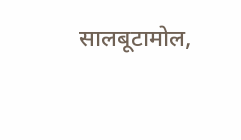सालबूटामोल,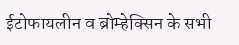ईटोफायलीन व ब्रोम्हेक्सिन के सभी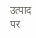उत्पाद पर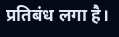प्रतिबंध लगा है।